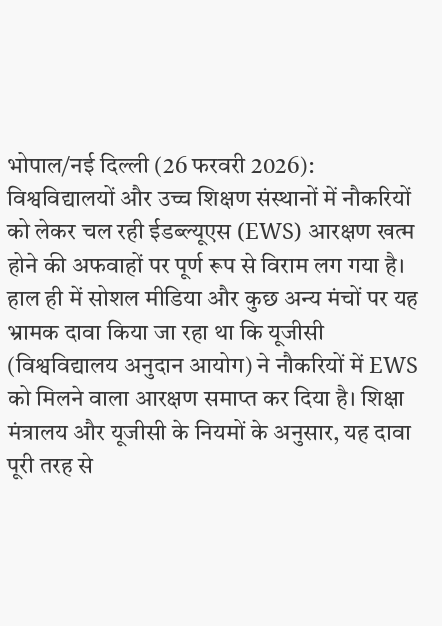भोपाल/नई दिल्ली (26 फरवरी 2026): विश्वविद्यालयों और उच्च शिक्षण संस्थानों में नौकरियों को लेकर चल रही ईडब्ल्यूएस (EWS) आरक्षण खत्म होने की अफवाहों पर पूर्ण रूप से विराम लग गया है। हाल ही में सोशल मीडिया और कुछ अन्य मंचों पर यह भ्रामक दावा किया जा रहा था कि यूजीसी (विश्वविद्यालय अनुदान आयोग) ने नौकरियों में EWS को मिलने वाला आरक्षण समाप्त कर दिया है। शिक्षा मंत्रालय और यूजीसी के नियमों के अनुसार, यह दावा पूरी तरह से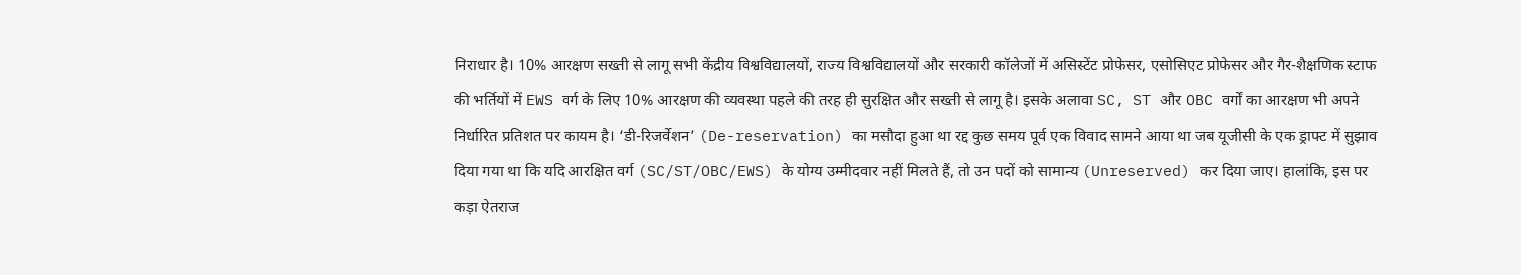निराधार है। 10% आरक्षण सख्ती से लागू सभी केंद्रीय विश्वविद्यालयों, राज्य विश्वविद्यालयों और सरकारी कॉलेजों में असिस्टेंट प्रोफेसर, एसोसिएट प्रोफेसर और गैर-शैक्षणिक स्टाफ की भर्तियों में EWS वर्ग के लिए 10% आरक्षण की व्यवस्था पहले की तरह ही सुरक्षित और सख्ती से लागू है। इसके अलावा SC, ST और OBC वर्गों का आरक्षण भी अपने निर्धारित प्रतिशत पर कायम है। ‘डी-रिजर्वेशन’ (De-reservation) का मसौदा हुआ था रद्द कुछ समय पूर्व एक विवाद सामने आया था जब यूजीसी के एक ड्राफ्ट में सुझाव दिया गया था कि यदि आरक्षित वर्ग (SC/ST/OBC/EWS) के योग्य उम्मीदवार नहीं मिलते हैं, तो उन पदों को सामान्य (Unreserved) कर दिया जाए। हालांकि, इस पर कड़ा ऐतराज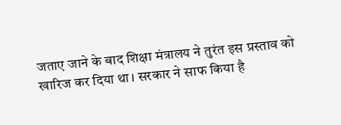जताए जाने के बाद शिक्षा मंत्रालय ने तुरंत इस प्रस्ताव को खारिज कर दिया था। सरकार ने साफ किया है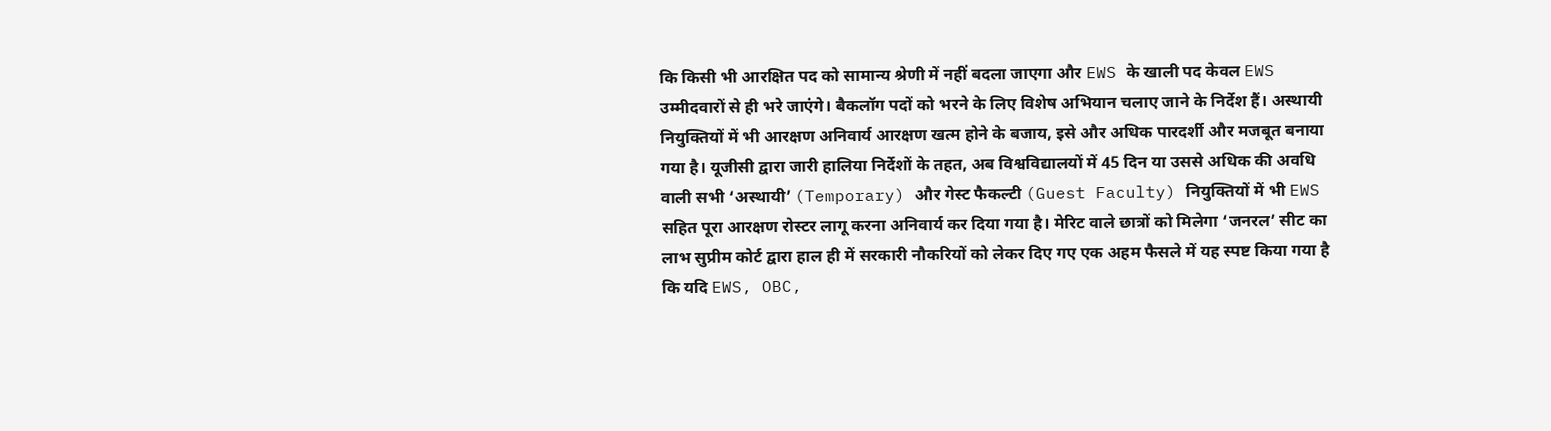कि किसी भी आरक्षित पद को सामान्य श्रेणी में नहीं बदला जाएगा और EWS के खाली पद केवल EWS उम्मीदवारों से ही भरे जाएंगे। बैकलॉग पदों को भरने के लिए विशेष अभियान चलाए जाने के निर्देश हैं। अस्थायी नियुक्तियों में भी आरक्षण अनिवार्य आरक्षण खत्म होने के बजाय, इसे और अधिक पारदर्शी और मजबूत बनाया गया है। यूजीसी द्वारा जारी हालिया निर्देशों के तहत, अब विश्वविद्यालयों में 45 दिन या उससे अधिक की अवधि वाली सभी ‘अस्थायी’ (Temporary) और गेस्ट फैकल्टी (Guest Faculty) नियुक्तियों में भी EWS सहित पूरा आरक्षण रोस्टर लागू करना अनिवार्य कर दिया गया है। मेरिट वाले छात्रों को मिलेगा ‘जनरल’ सीट का लाभ सुप्रीम कोर्ट द्वारा हाल ही में सरकारी नौकरियों को लेकर दिए गए एक अहम फैसले में यह स्पष्ट किया गया है कि यदि EWS, OBC,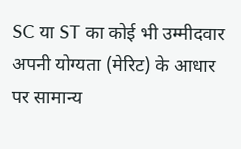SC या ST का कोई भी उम्मीदवार अपनी योग्यता (मेरिट) के आधार पर सामान्य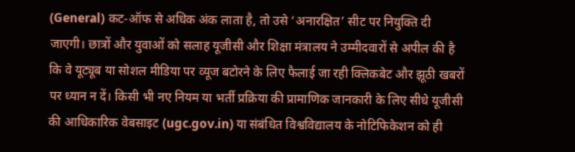(General) कट-ऑफ से अधिक अंक लाता है, तो उसे ‘अनारक्षित’ सीट पर नियुक्ति दी जाएगी। छात्रों और युवाओं को सलाह यूजीसी और शिक्षा मंत्रालय ने उम्मीदवारों से अपील की है कि वे यूट्यूब या सोशल मीडिया पर व्यूज बटोरने के लिए फैलाई जा रही क्लिकबेट और झूठी खबरों पर ध्यान न दें। किसी भी नए नियम या भर्ती प्रक्रिया की प्रामाणिक जानकारी के लिए सीधे यूजीसी की आधिकारिक वेबसाइट (ugc.gov.in) या संबंधित विश्वविद्यालय के नोटिफिकेशन को ही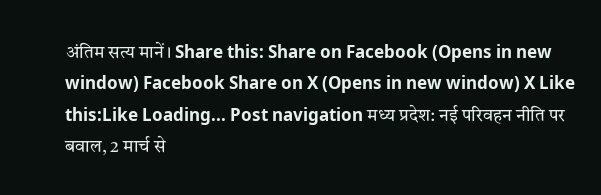अंतिम सत्य मानें। Share this: Share on Facebook (Opens in new window) Facebook Share on X (Opens in new window) X Like this:Like Loading... Post navigation मध्य प्रदेश: नई परिवहन नीति पर बवाल, 2 मार्च से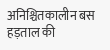अनिश्चितकालीन बस हड़ताल की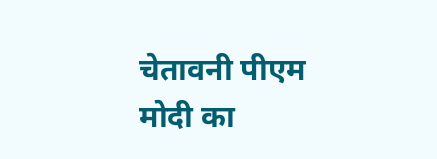चेतावनी पीएम मोदी का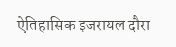ऐतिहासिक इजरायल दौरा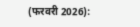(फरवरी 2026):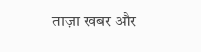ताज़ा खबर और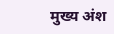मुख्य अंश